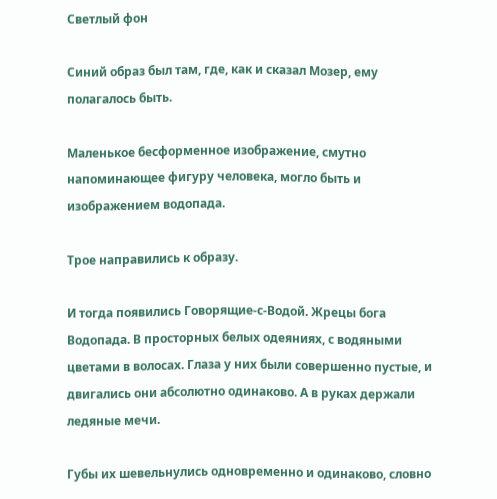Светлый фон

Синий образ был там, где, как и сказал Мозер, ему полагалось быть.

Маленькое бесформенное изображение, смутно напоминающее фигуру человека, могло быть и изображением водопада.

Трое направились к образу.

И тогда появились Говорящие-с-Водой. Жрецы бога Водопада. В просторных белых одеяниях, с водяными цветами в волосах. Глаза у них были совершенно пустые, и двигались они абсолютно одинаково. А в руках держали ледяные мечи.

Губы их шевельнулись одновременно и одинаково, словно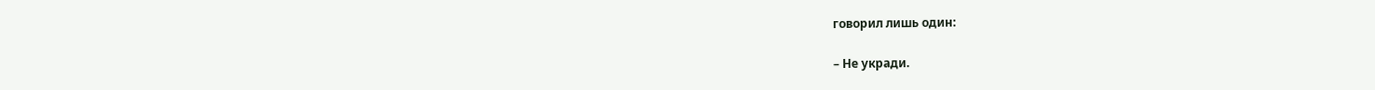говорил лишь один:

– Не укради.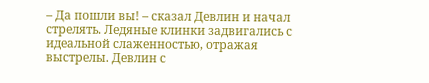– Да пошли вы! – сказал Девлин и начал стрелять. Ледяные клинки задвигались с идеальной слаженностью, отражая выстрелы. Девлин с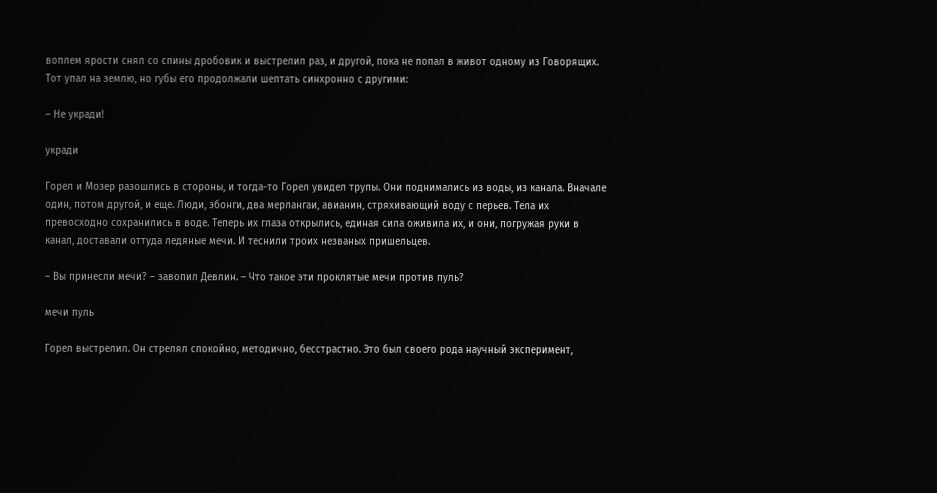воплем ярости снял со спины дробовик и выстрелил раз, и другой, пока не попал в живот одному из Говорящих. Тот упал на землю, но губы его продолжали шептать синхронно с другими:

– Не укради!

укради

Горел и Мозер разошлись в стороны, и тогда-то Горел увидел трупы. Они поднимались из воды, из канала. Вначале один, потом другой, и еще. Люди, эбонги, два мерлангаи, авианин, стряхивающий воду с перьев. Тела их превосходно сохранились в воде. Теперь их глаза открылись, единая сила оживила их, и они, погружая руки в канал, доставали оттуда ледяные мечи. И теснили троих незваных пришельцев.

– Вы принесли мечи? – завопил Девлин. – Что такое эти проклятые мечи против пуль?

мечи пуль

Горел выстрелил. Он стрелял спокойно, методично, бесстрастно. Это был своего рода научный эксперимент,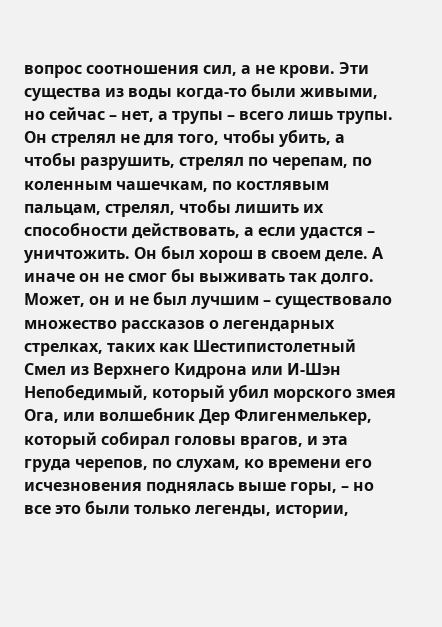вопрос соотношения сил, а не крови. Эти существа из воды когда-то были живыми, но сейчас – нет, а трупы – всего лишь трупы. Он стрелял не для того, чтобы убить, а чтобы разрушить, стрелял по черепам, по коленным чашечкам, по костлявым пальцам, стрелял, чтобы лишить их способности действовать, а если удастся – уничтожить. Он был хорош в своем деле. А иначе он не смог бы выживать так долго. Может, он и не был лучшим – существовало множество рассказов о легендарных стрелках, таких как Шестипистолетный Смел из Верхнего Кидрона или И-Шэн Непобедимый, который убил морского змея Ога, или волшебник Дер Флигенмелькер, который собирал головы врагов, и эта груда черепов, по слухам, ко времени его исчезновения поднялась выше горы, – но все это были только легенды, истории,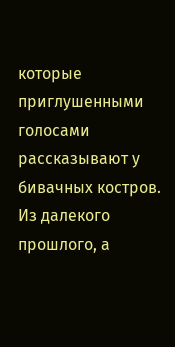которые приглушенными голосами рассказывают у бивачных костров. Из далекого прошлого, а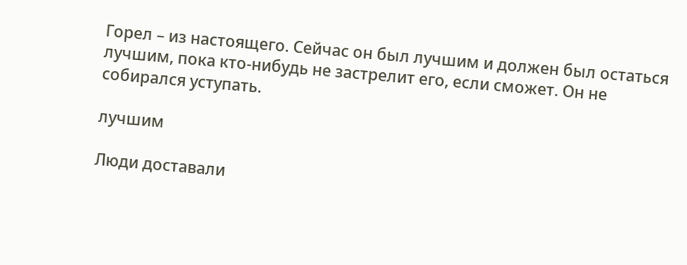Горел – из настоящего. Сейчас он был лучшим и должен был остаться лучшим, пока кто-нибудь не застрелит его, если сможет. Он не собирался уступать.

лучшим

Люди доставали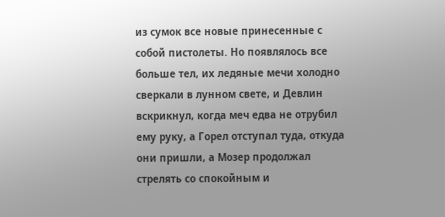из сумок все новые принесенные с собой пистолеты. Но появлялось все больше тел, их ледяные мечи холодно сверкали в лунном свете, и Девлин вскрикнул, когда меч едва не отрубил ему руку, а Горел отступал туда, откуда они пришли, а Мозер продолжал стрелять со спокойным и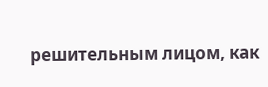решительным лицом, как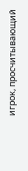игрок, просчитывающий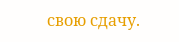свою сдачу.